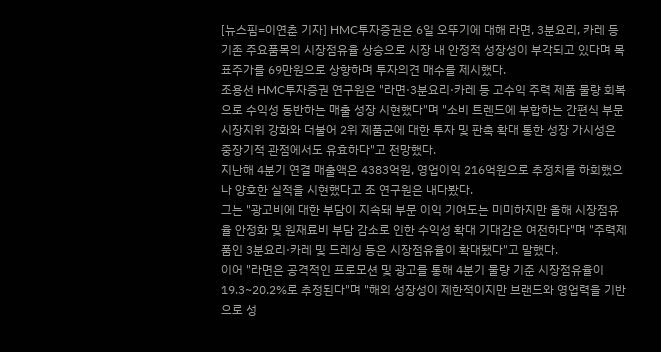[뉴스핌=이연춘 기자] HMC투자증권은 6일 오뚜기에 대해 라면, 3분요리, 카레 등 기존 주요품목의 시장점유율 상승으로 시장 내 안정적 성장성이 부각되고 있다며 목표주가를 69만원으로 상향하며 투자의견 매수를 제시했다.
조용선 HMC투자증권 연구원은 "라면·3분요리·카레 등 고수익 주력 제품 물량 회복으로 수익성 동반하는 매출 성장 시현했다"며 "소비 트렌드에 부합하는 간편식 부문 시장지위 강화와 더불어 2위 제품군에 대한 투자 및 판촉 확대 통한 성장 가시성은 중장기적 관점에서도 유효하다"고 전망했다.
지난해 4분기 연결 매출액은 4383억원, 영업이익 216억원으로 추정치를 하회했으나 양호한 실적을 시현했다고 조 연구원은 내다봤다.
그는 "광고비에 대한 부담이 지속돼 부문 이익 기여도는 미미하지만 올해 시장점유율 안정화 및 원재료비 부담 감소로 인한 수익성 확대 기대감은 여전하다"며 "주력제품인 3분요리·카레 및 드레싱 등은 시장점유율이 확대됐다"고 말했다.
이어 "라면은 공격적인 프로모션 및 광고를 통해 4분기 물량 기준 시장점유율이 19.3~20.2%로 추정된다"며 "해외 성장성이 제한적이지만 브랜드와 영업력을 기반으로 성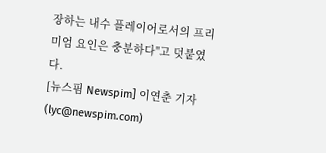장하는 내수 플레이어로서의 프리미엄 요인은 충분하다"고 덧붙였다.
[뉴스핌 Newspim] 이연춘 기자 (lyc@newspim.com)